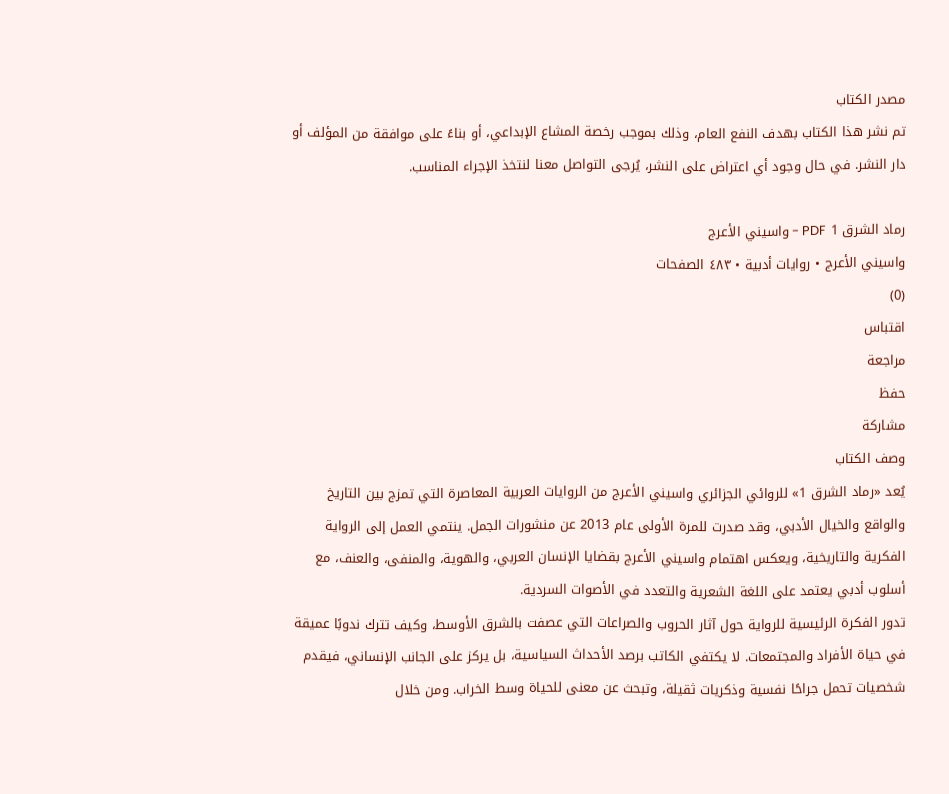مصدر الكتاب
تم نشر هذا الكتاب بهدف النفع العام، وذلك بموجب رخصة المشاع الإبداعي، أو بناءً على موافقة من المؤلف أو دار النشر. في حال وجود أي اعتراض على النشر، يُرجى التواصل معنا لنتخذ الإجراء المناسب.

رماد الشرق 1 PDF - واسيني الأعرج
واسيني الأعرج • روايات أدبية • ٤٨٣ الصفحات
(0)
اقتباس
مراجعة
حفظ
مشاركة
وصف الكتاب
يُعد «رماد الشرق 1» للروائي الجزائري واسيني الأعرج من الروايات العربية المعاصرة التي تمزج بين التاريخ والواقع والخيال الأدبي، وقد صدرت للمرة الأولى عام 2013 عن منشورات الجمل. ينتمي العمل إلى الرواية الفكرية والتاريخية، ويعكس اهتمام واسيني الأعرج بقضايا الإنسان العربي، والهوية، والمنفى، والعنف، مع أسلوب أدبي يعتمد على اللغة الشعرية والتعدد في الأصوات السردية.
تدور الفكرة الرئيسية للرواية حول آثار الحروب والصراعات التي عصفت بالشرق الأوسط، وكيف تترك ندوبًا عميقة في حياة الأفراد والمجتمعات. لا يكتفي الكاتب برصد الأحداث السياسية، بل يركز على الجانب الإنساني، فيقدم شخصيات تحمل جراحًا نفسية وذكريات ثقيلة، وتبحث عن معنى للحياة وسط الخراب. ومن خلال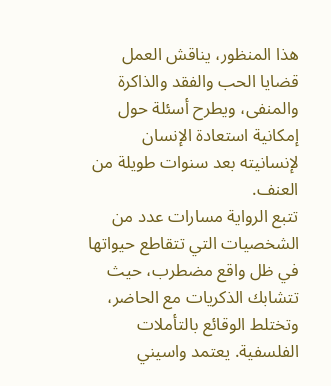هذا المنظور، يناقش العمل قضايا الحب والفقد والذاكرة والمنفى، ويطرح أسئلة حول إمكانية استعادة الإنسان لإنسانيته بعد سنوات طويلة من العنف.
تتبع الرواية مسارات عدد من الشخصيات التي تتقاطع حيواتها في ظل واقع مضطرب، حيث تتشابك الذكريات مع الحاضر، وتختلط الوقائع بالتأملات الفلسفية. يعتمد واسيني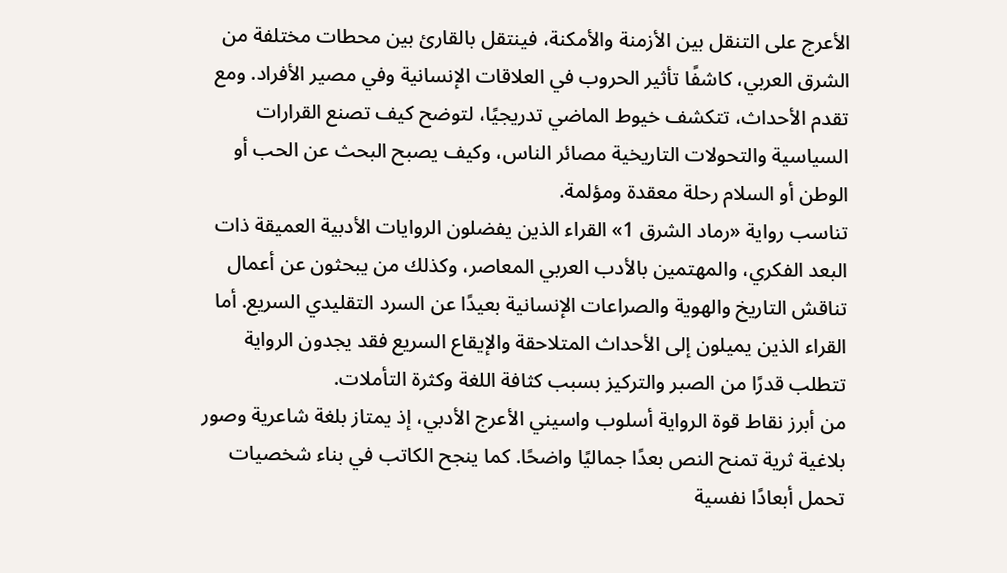الأعرج على التنقل بين الأزمنة والأمكنة، فينتقل بالقارئ بين محطات مختلفة من الشرق العربي، كاشفًا تأثير الحروب في العلاقات الإنسانية وفي مصير الأفراد. ومع تقدم الأحداث، تتكشف خيوط الماضي تدريجيًا، لتوضح كيف تصنع القرارات السياسية والتحولات التاريخية مصائر الناس، وكيف يصبح البحث عن الحب أو الوطن أو السلام رحلة معقدة ومؤلمة.
تناسب رواية «رماد الشرق 1» القراء الذين يفضلون الروايات الأدبية العميقة ذات البعد الفكري، والمهتمين بالأدب العربي المعاصر، وكذلك من يبحثون عن أعمال تناقش التاريخ والهوية والصراعات الإنسانية بعيدًا عن السرد التقليدي السريع. أما القراء الذين يميلون إلى الأحداث المتلاحقة والإيقاع السريع فقد يجدون الرواية تتطلب قدرًا من الصبر والتركيز بسبب كثافة اللغة وكثرة التأملات.
من أبرز نقاط قوة الرواية أسلوب واسيني الأعرج الأدبي، إذ يمتاز بلغة شاعرية وصور بلاغية ثرية تمنح النص بعدًا جماليًا واضحًا. كما ينجح الكاتب في بناء شخصيات تحمل أبعادًا نفسية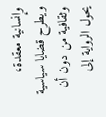وإنسانية معقدة، ويطرح قضايا سياسية وثقافية من دون أن يحول الرواية إلى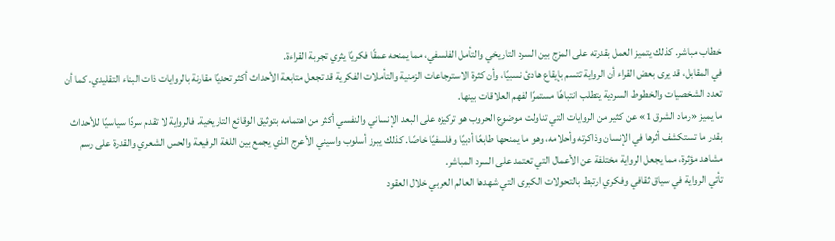خطاب مباشر. كذلك يتميز العمل بقدرته على المزج بين السرد التاريخي والتأمل الفلسفي، مما يمنحه عمقًا فكريًا يثري تجربة القراءة.
في المقابل، قد يرى بعض القراء أن الرواية تتسم بإيقاع هادئ نسبيًا، وأن كثرة الاسترجاعات الزمنية والتأملات الفكرية قد تجعل متابعة الأحداث أكثر تحديًا مقارنة بالروايات ذات البناء التقليدي. كما أن تعدد الشخصيات والخطوط السردية يتطلب انتباهًا مستمرًا لفهم العلاقات بينها.
ما يميز «رماد الشرق 1» عن كثير من الروايات التي تناولت موضوع الحروب هو تركيزه على البعد الإنساني والنفسي أكثر من اهتمامه بتوثيق الوقائع التاريخية. فالرواية لا تقدم سردًا سياسيًا للأحداث بقدر ما تستكشف أثرها في الإنسان وذاكرته وأحلامه، وهو ما يمنحها طابعًا أدبيًا وفلسفيًا خاصًا. كذلك يبرز أسلوب واسيني الأعرج الذي يجمع بين اللغة الرفيعة والحس الشعري والقدرة على رسم مشاهد مؤثرة، مما يجعل الرواية مختلفة عن الأعمال التي تعتمد على السرد المباشر.
تأتي الرواية في سياق ثقافي وفكري ارتبط بالتحولات الكبرى التي شهدها العالم العربي خلال العقود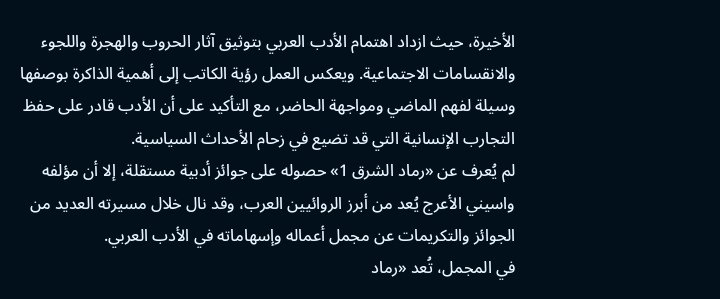الأخيرة، حيث ازداد اهتمام الأدب العربي بتوثيق آثار الحروب والهجرة واللجوء والانقسامات الاجتماعية. ويعكس العمل رؤية الكاتب إلى أهمية الذاكرة بوصفها وسيلة لفهم الماضي ومواجهة الحاضر، مع التأكيد على أن الأدب قادر على حفظ التجارب الإنسانية التي قد تضيع في زحام الأحداث السياسية.
لم يُعرف عن «رماد الشرق 1» حصوله على جوائز أدبية مستقلة، إلا أن مؤلفه واسيني الأعرج يُعد من أبرز الروائيين العرب، وقد نال خلال مسيرته العديد من الجوائز والتكريمات عن مجمل أعماله وإسهاماته في الأدب العربي.
في المجمل، تُعد «رماد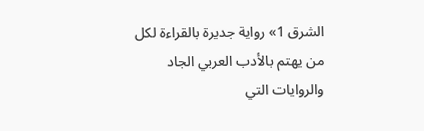الشرق 1» رواية جديرة بالقراءة لكل من يهتم بالأدب العربي الجاد والروايات التي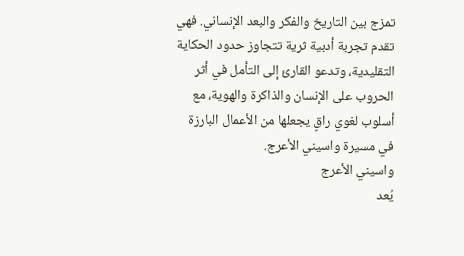تمزج بين التاريخ والفكر والبعد الإنساني. فهي تقدم تجربة أدبية ثرية تتجاوز حدود الحكاية التقليدية، وتدعو القارئ إلى التأمل في أثر الحروب على الإنسان والذاكرة والهوية، مع أسلوب لغوي راقٍ يجعلها من الأعمال البارزة في مسيرة واسيني الأعرج.
واسيني الأعرج
يُعد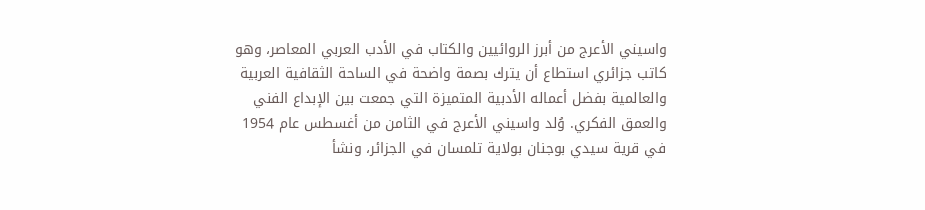واسيني الأعرج من أبرز الروائيين والكتاب في الأدب العربي المعاصر، وهو كاتب جزائري استطاع أن يترك بصمة واضحة في الساحة الثقافية العربية والعالمية بفضل أعماله الأدبية المتميزة التي جمعت بين الإبداع الفني والعمق الفكري. وُلد واسيني الأعرج في الثامن من أغسطس عام 1954 في قرية سيدي بوجنان بولاية تلمسان في الجزائر، ونشأ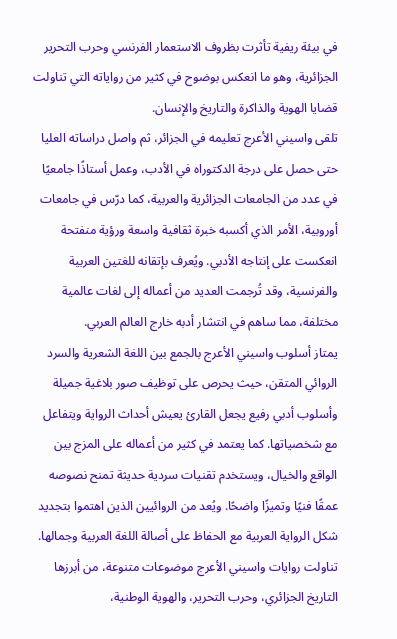في بيئة ريفية تأثرت بظروف الاستعمار الفرنسي وحرب التحرير الجزائرية، وهو ما انعكس بوضوح في كثير من رواياته التي تناولت قضايا الهوية والذاكرة والتاريخ والإنسان.
تلقى واسيني الأعرج تعليمه في الجزائر، ثم واصل دراساته العليا حتى حصل على درجة الدكتوراه في الأدب، وعمل أستاذًا جامعيًا في عدد من الجامعات الجزائرية والعربية، كما درّس في جامعات أوروبية، الأمر الذي أكسبه خبرة ثقافية واسعة ورؤية منفتحة انعكست على إنتاجه الأدبي. ويُعرف بإتقانه للغتين العربية والفرنسية، وقد تُرجمت العديد من أعماله إلى لغات عالمية مختلفة، مما ساهم في انتشار أدبه خارج العالم العربي.
يمتاز أسلوب واسيني الأعرج بالجمع بين اللغة الشعرية والسرد الروائي المتقن، حيث يحرص على توظيف صور بلاغية جميلة وأسلوب أدبي رفيع يجعل القارئ يعيش أحداث الرواية ويتفاعل مع شخصياتها. كما يعتمد في كثير من أعماله على المزج بين الواقع والخيال، ويستخدم تقنيات سردية حديثة تمنح نصوصه عمقًا فنيًا وتميزًا واضحًا. ويُعد من الروائيين الذين اهتموا بتجديد شكل الرواية العربية مع الحفاظ على أصالة اللغة العربية وجمالها.
تناولت روايات واسيني الأعرج موضوعات متنوعة، من أبرزها التاريخ الجزائري، وحرب التحرير، والهوية الوطنية،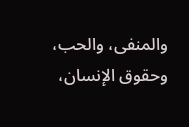والمنفى، والحب، وحقوق الإنسان،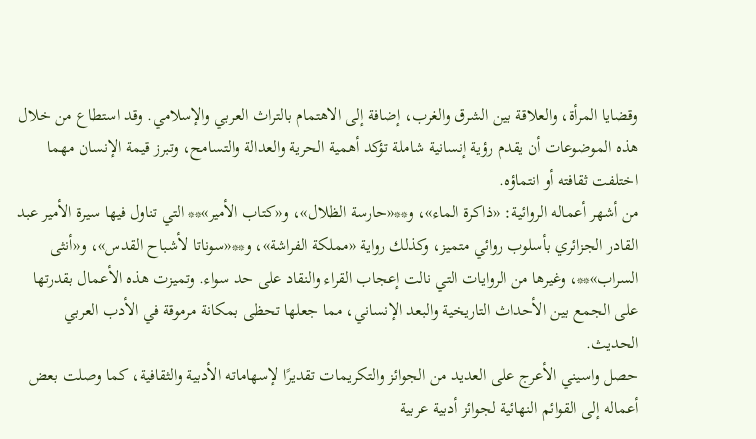وقضايا المرأة، والعلاقة بين الشرق والغرب، إضافة إلى الاهتمام بالتراث العربي والإسلامي. وقد استطاع من خلال هذه الموضوعات أن يقدم رؤية إنسانية شاملة تؤكد أهمية الحرية والعدالة والتسامح، وتبرز قيمة الإنسان مهما اختلفت ثقافته أو انتماؤه.
من أشهر أعماله الروائية: «ذاكرة الماء»، و**«حارسة الظلال»، و«كتاب الأمير»** التي تناول فيها سيرة الأمير عبد القادر الجزائري بأسلوب روائي متميز، وكذلك رواية «مملكة الفراشة»، و**«سوناتا لأشباح القدس»، و«أنثى السراب»**، وغيرها من الروايات التي نالت إعجاب القراء والنقاد على حد سواء. وتميزت هذه الأعمال بقدرتها على الجمع بين الأحداث التاريخية والبعد الإنساني، مما جعلها تحظى بمكانة مرموقة في الأدب العربي الحديث.
حصل واسيني الأعرج على العديد من الجوائز والتكريمات تقديرًا لإسهاماته الأدبية والثقافية، كما وصلت بعض أعماله إلى القوائم النهائية لجوائز أدبية عربية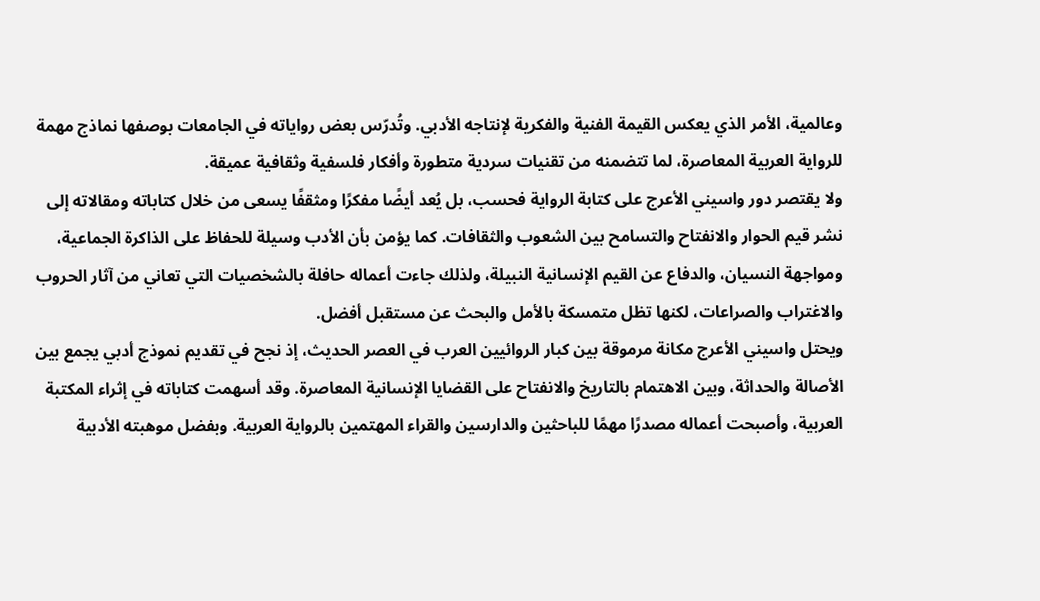وعالمية، الأمر الذي يعكس القيمة الفنية والفكرية لإنتاجه الأدبي. وتُدرّس بعض رواياته في الجامعات بوصفها نماذج مهمة للرواية العربية المعاصرة، لما تتضمنه من تقنيات سردية متطورة وأفكار فلسفية وثقافية عميقة.
ولا يقتصر دور واسيني الأعرج على كتابة الرواية فحسب، بل يُعد أيضًا مفكرًا ومثقفًا يسعى من خلال كتاباته ومقالاته إلى نشر قيم الحوار والانفتاح والتسامح بين الشعوب والثقافات. كما يؤمن بأن الأدب وسيلة للحفاظ على الذاكرة الجماعية، ومواجهة النسيان، والدفاع عن القيم الإنسانية النبيلة، ولذلك جاءت أعماله حافلة بالشخصيات التي تعاني من آثار الحروب والاغتراب والصراعات، لكنها تظل متمسكة بالأمل والبحث عن مستقبل أفضل.
ويحتل واسيني الأعرج مكانة مرموقة بين كبار الروائيين العرب في العصر الحديث، إذ نجح في تقديم نموذج أدبي يجمع بين الأصالة والحداثة، وبين الاهتمام بالتاريخ والانفتاح على القضايا الإنسانية المعاصرة. وقد أسهمت كتاباته في إثراء المكتبة العربية، وأصبحت أعماله مصدرًا مهمًا للباحثين والدارسين والقراء المهتمين بالرواية العربية. وبفضل موهبته الأدبية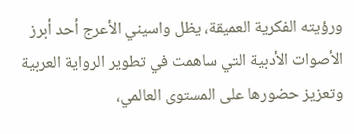ورؤيته الفكرية العميقة، يظل واسيني الأعرج أحد أبرز الأصوات الأدبية التي ساهمت في تطوير الرواية العربية وتعزيز حضورها على المستوى العالمي،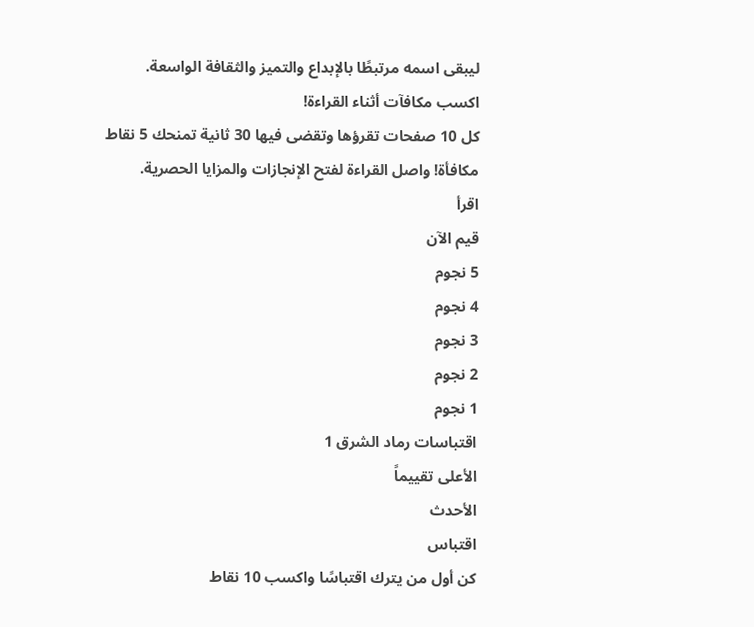ليبقى اسمه مرتبطًا بالإبداع والتميز والثقافة الواسعة.
اكسب مكافآت أثناء القراءة!
كل 10 صفحات تقرؤها وتقضى فيها 30 ثانية تمنحك 5 نقاط مكافأة! واصل القراءة لفتح الإنجازات والمزايا الحصرية.
اقرأ
قيم الآن
5 نجوم
4 نجوم
3 نجوم
2 نجوم
1 نجوم
اقتباسات رماد الشرق 1
الأعلى تقييماً
الأحدث
اقتباس
كن أول من يترك اقتباسًا واكسب 10 نقاط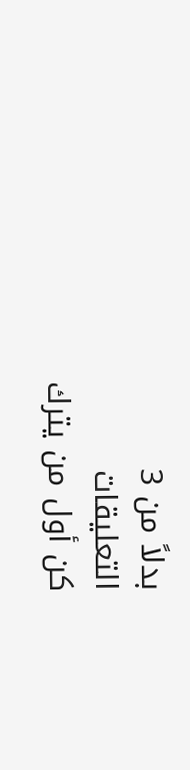بدلاً من 3
التعليقات
كن أول من يترك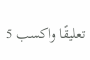تعليقًا واكسب 5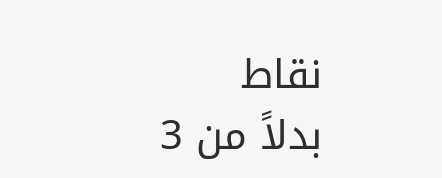نقاط
بدلاً من 3